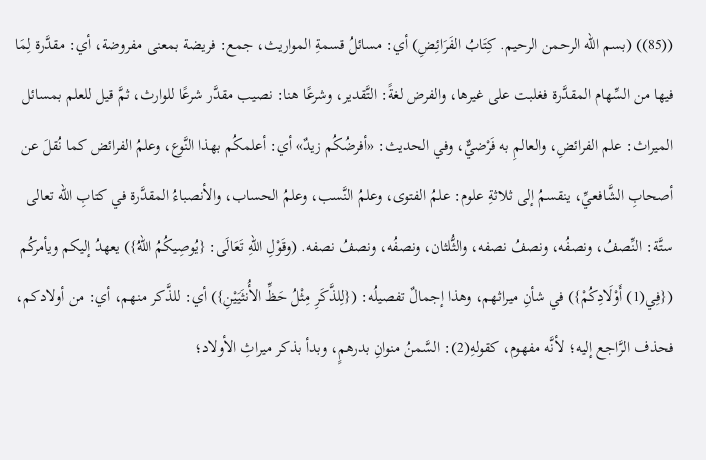((85)) (بسم الله الرحمن الرحيم. كِتَابُ الفَرَائِضِ) أي: مسائلُ قسمةِ المواريث، جمع: فريضة بمعنى مفروضة، أي: مقدَّرة لِمَا فيها من السِّهام المقدَّرة فغلبت على غيرها، والفرض لغةً: التَّقدير، وشرعًا هنا: نصيب مقدَّر شرعًا للوارث، ثمَّ قيل للعلم بمسائل الميراث: علم الفرائضِ، والعالمِ به فَرْضيٌّ، وفي الحديث: «أفرضُكُم زيدٌ» أي: أعلمكُم بهذا النَّوع، وعلمُ الفرائض كما نُقلَ عن أصحابِ الشَّافعيِّ، ينقسمُ إلى ثلاثةِ علوم: علمُ الفتوى، وعلمُ النَّسب، وعلمُ الحساب، والأنصباءُ المقدَّرة في كتابِ الله تعالى ستَّة: النِّصفُ، ونصفُه، ونصفُ نصفه، والثُّلثان، ونصفُه، ونصفُ نصفه. (وقَوْلِ اللهِ تَعَالَى: {يُوصِيكُمُ اللّهُ}) يعهدُ إليكم ويأمركُم ({فِي(1) أَوْلَادِكُمْ}) في شأنِ ميراثهم، وهذا إجمالٌ تفصيلُه: ({لِلذَّكَرِ مِثْلُ حَظِّ الأُنثَيَيْنِ}) أي: للذَّكر منهم، أي: من أولادكم، فحذف الرَّاجع إليه؛ لأنَّه مفهوم، كقولهِ(2): السَّمنُ منوانِ بدرهمٍ، وبدأ بذكر ميراثِ الأولاد؛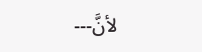لأنَّ---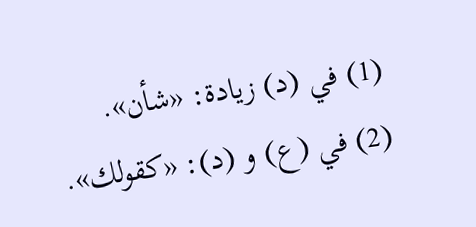(1) في (د) زيادة: «شأن».
(2) في (ع) و (د): «كقولك».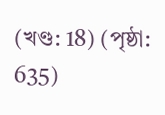(খণ্ড: 18) (পৃষ্ঠা: 635)